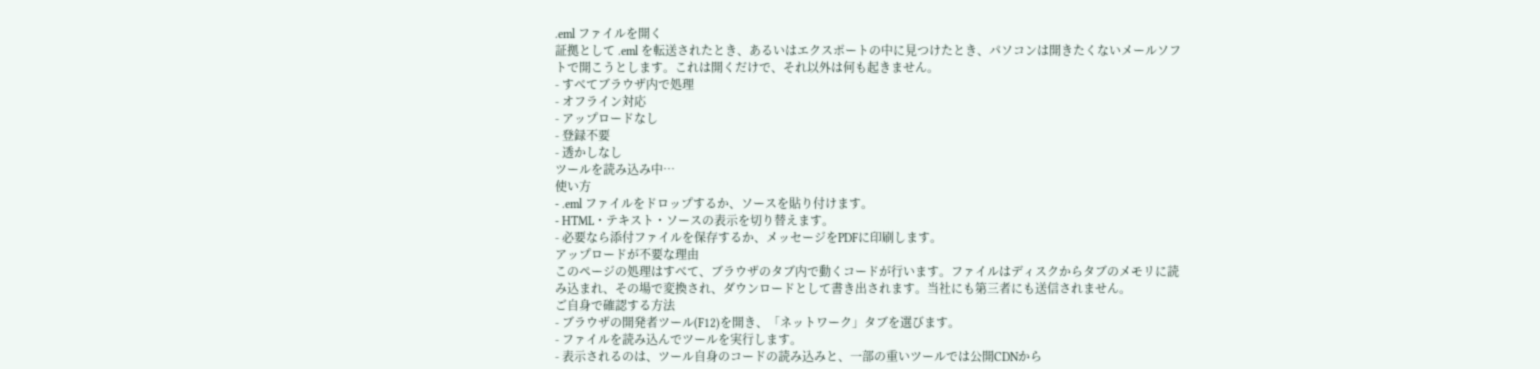.eml ファイルを開く
証拠として .eml を転送されたとき、あるいはエクスポートの中に見つけたとき、パソコンは開きたくないメールソフトで開こうとします。これは開くだけで、それ以外は何も起きません。
- すべてブラウザ内で処理
- オフライン対応
- アップロードなし
- 登録不要
- 透かしなし
ツールを読み込み中…
使い方
- .eml ファイルをドロップするか、ソースを貼り付けます。
- HTML・テキスト・ソースの表示を切り替えます。
- 必要なら添付ファイルを保存するか、メッセージをPDFに印刷します。
アップロードが不要な理由
このページの処理はすべて、ブラウザのタブ内で動くコードが行います。ファイルはディスクからタブのメモリに読み込まれ、その場で変換され、ダウンロードとして書き出されます。当社にも第三者にも送信されません。
ご自身で確認する方法
- ブラウザの開発者ツール(F12)を開き、「ネットワーク」タブを選びます。
- ファイルを読み込んでツールを実行します。
- 表示されるのは、ツール自身のコードの読み込みと、一部の重いツールでは公開CDNから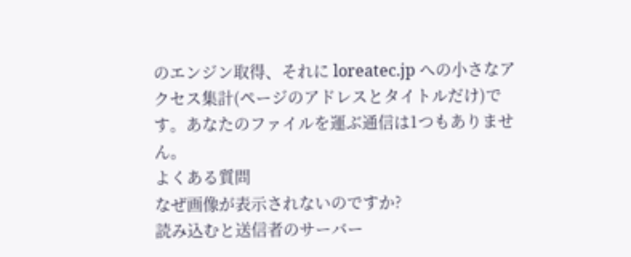のエンジン取得、それに loreatec.jp への小さなアクセス集計(ページのアドレスとタイトルだけ)です。あなたのファイルを運ぶ通信は1つもありません。
よくある質問
なぜ画像が表示されないのですか?
読み込むと送信者のサーバー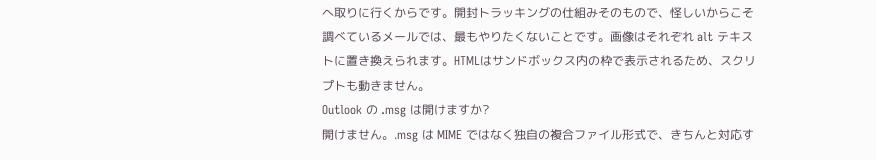へ取りに行くからです。開封トラッキングの仕組みそのもので、怪しいからこそ調べているメールでは、最もやりたくないことです。画像はそれぞれ alt テキストに置き換えられます。HTMLはサンドボックス内の枠で表示されるため、スクリプトも動きません。
Outlook の .msg は開けますか?
開けません。.msg は MIME ではなく独自の複合ファイル形式で、きちんと対応す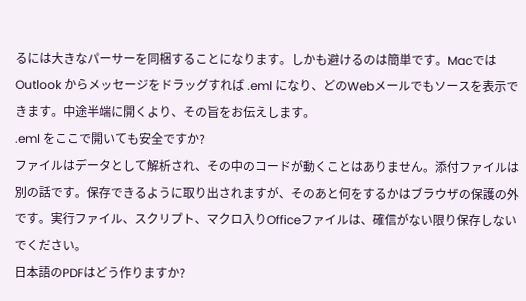るには大きなパーサーを同梱することになります。しかも避けるのは簡単です。Macでは Outlook からメッセージをドラッグすれば .eml になり、どのWebメールでもソースを表示できます。中途半端に開くより、その旨をお伝えします。
.eml をここで開いても安全ですか?
ファイルはデータとして解析され、その中のコードが動くことはありません。添付ファイルは別の話です。保存できるように取り出されますが、そのあと何をするかはブラウザの保護の外です。実行ファイル、スクリプト、マクロ入りOfficeファイルは、確信がない限り保存しないでください。
日本語のPDFはどう作りますか?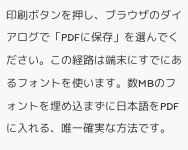印刷ボタンを押し、ブラウザのダイアログで「PDFに保存」を選んでください。この経路は端末にすでにあるフォントを使います。数MBのフォントを埋め込まずに日本語をPDFに入れる、唯一確実な方法です。